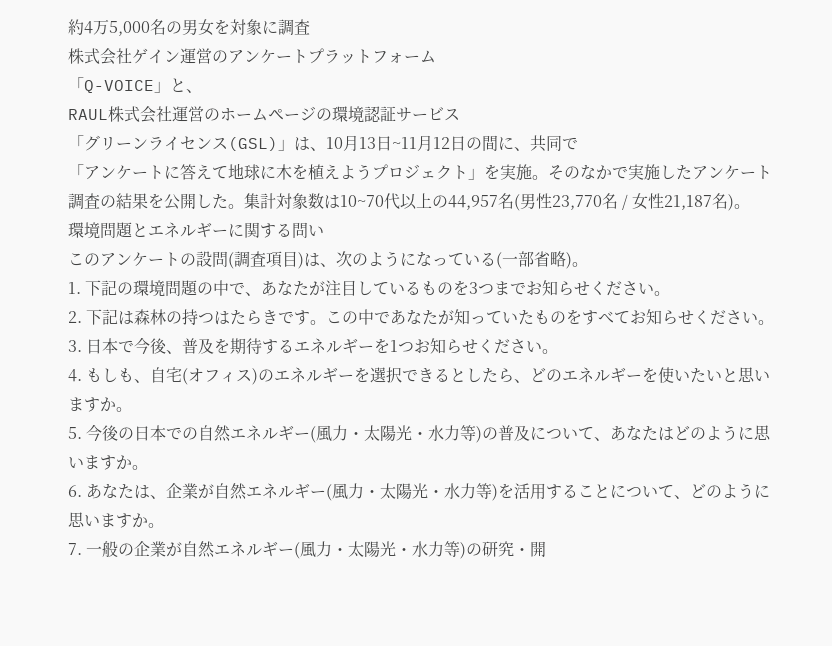約4万5,000名の男女を対象に調査
株式会社ゲイン運営のアンケートプラットフォーム
「Q-VOICE」と、
RAUL株式会社運営のホームページの環境認証サービス
「グリーンライセンス(GSL)」は、10月13日~11月12日の間に、共同で
「アンケートに答えて地球に木を植えようプロジェクト」を実施。そのなかで実施したアンケート調査の結果を公開した。集計対象数は10~70代以上の44,957名(男性23,770名 / 女性21,187名)。
環境問題とエネルギーに関する問い
このアンケートの設問(調査項目)は、次のようになっている(一部省略)。
1. 下記の環境問題の中で、あなたが注目しているものを3つまでお知らせください。
2. 下記は森林の持つはたらきです。この中であなたが知っていたものをすべてお知らせください。
3. 日本で今後、普及を期待するエネルギーを1つお知らせください。
4. もしも、自宅(オフィス)のエネルギーを選択できるとしたら、どのエネルギーを使いたいと思いますか。
5. 今後の日本での自然エネルギー(風力・太陽光・水力等)の普及について、あなたはどのように思いますか。
6. あなたは、企業が自然エネルギー(風力・太陽光・水力等)を活用することについて、どのように思いますか。
7. 一般の企業が自然エネルギー(風力・太陽光・水力等)の研究・開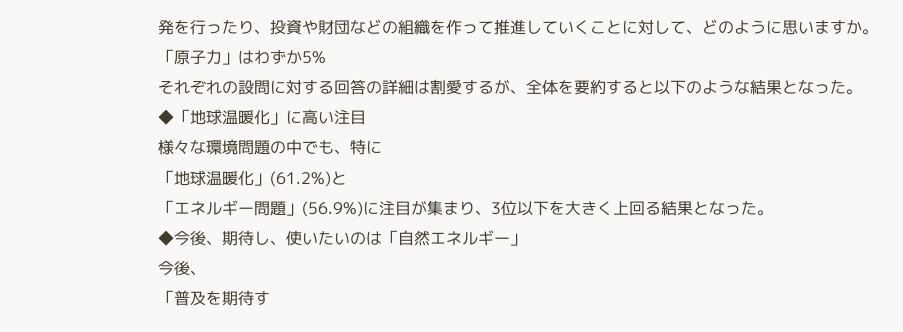発を行ったり、投資や財団などの組織を作って推進していくことに対して、どのように思いますか。
「原子力」はわずか5%
それぞれの設問に対する回答の詳細は割愛するが、全体を要約すると以下のような結果となった。
◆「地球温暖化」に高い注目
様々な環境問題の中でも、特に
「地球温暖化」(61.2%)と
「エネルギー問題」(56.9%)に注目が集まり、3位以下を大きく上回る結果となった。
◆今後、期待し、使いたいのは「自然エネルギー」
今後、
「普及を期待す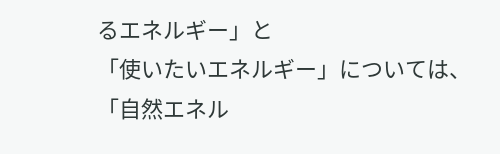るエネルギー」と
「使いたいエネルギー」については、「自然エネル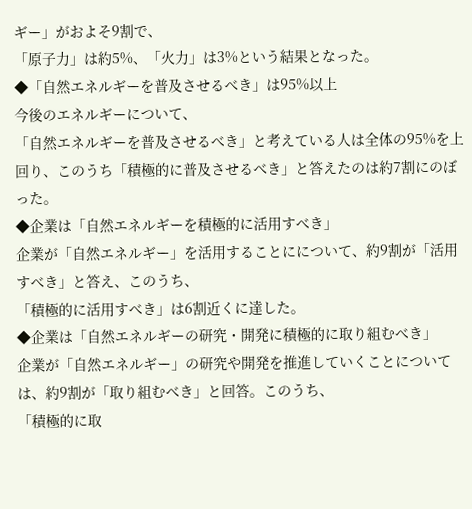ギー」がおよそ9割で、
「原子力」は約5%、「火力」は3%という結果となった。
◆「自然エネルギーを普及させるべき」は95%以上
今後のエネルギーについて、
「自然エネルギーを普及させるべき」と考えている人は全体の95%を上回り、このうち「積極的に普及させるべき」と答えたのは約7割にのぼった。
◆企業は「自然エネルギーを積極的に活用すべき」
企業が「自然エネルギー」を活用することにについて、約9割が「活用すべき」と答え、このうち、
「積極的に活用すべき」は6割近くに達した。
◆企業は「自然エネルギーの研究・開発に積極的に取り組むべき」
企業が「自然エネルギー」の研究や開発を推進していくことについては、約9割が「取り組むべき」と回答。このうち、
「積極的に取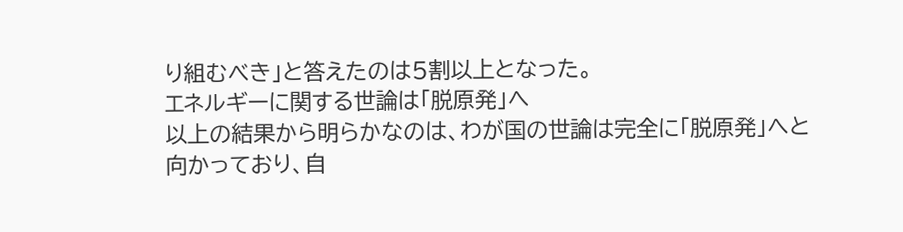り組むべき」と答えたのは5割以上となった。
エネルギーに関する世論は「脱原発」へ
以上の結果から明らかなのは、わが国の世論は完全に「脱原発」へと向かっており、自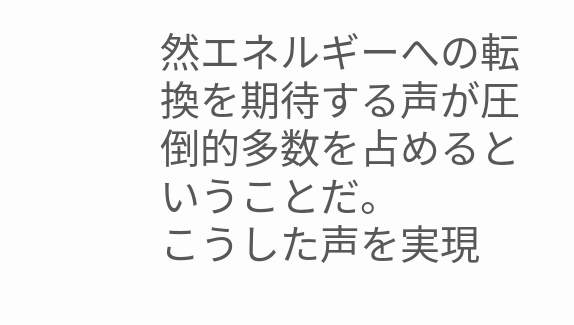然エネルギーへの転換を期待する声が圧倒的多数を占めるということだ。
こうした声を実現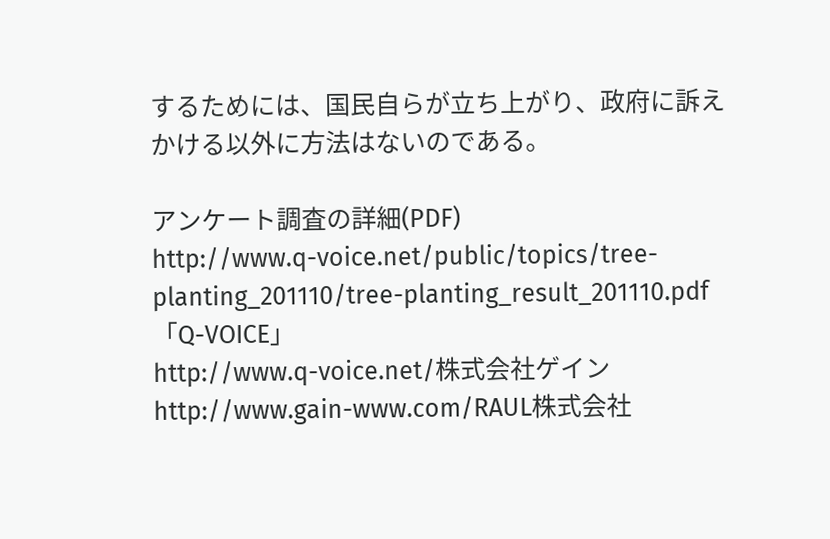するためには、国民自らが立ち上がり、政府に訴えかける以外に方法はないのである。

アンケート調査の詳細(PDF)
http://www.q-voice.net/public/topics/tree-planting_201110/tree-planting_result_201110.pdf「Q-VOICE」
http://www.q-voice.net/株式会社ゲイン
http://www.gain-www.com/RAUL株式会社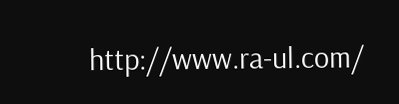http://www.ra-ul.com/